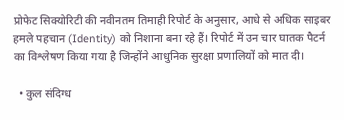प्रोफेट सिक्योरिटी की नवीनतम तिमाही रिपोर्ट के अनुसार, आधे से अधिक साइबर हमले पहचान (Identity) को निशाना बना रहे हैं। रिपोर्ट में उन चार घातक पैटर्न का विश्लेषण किया गया है जिन्होंने आधुनिक सुरक्षा प्रणालियों को मात दी।

  • कुल संदिग्ध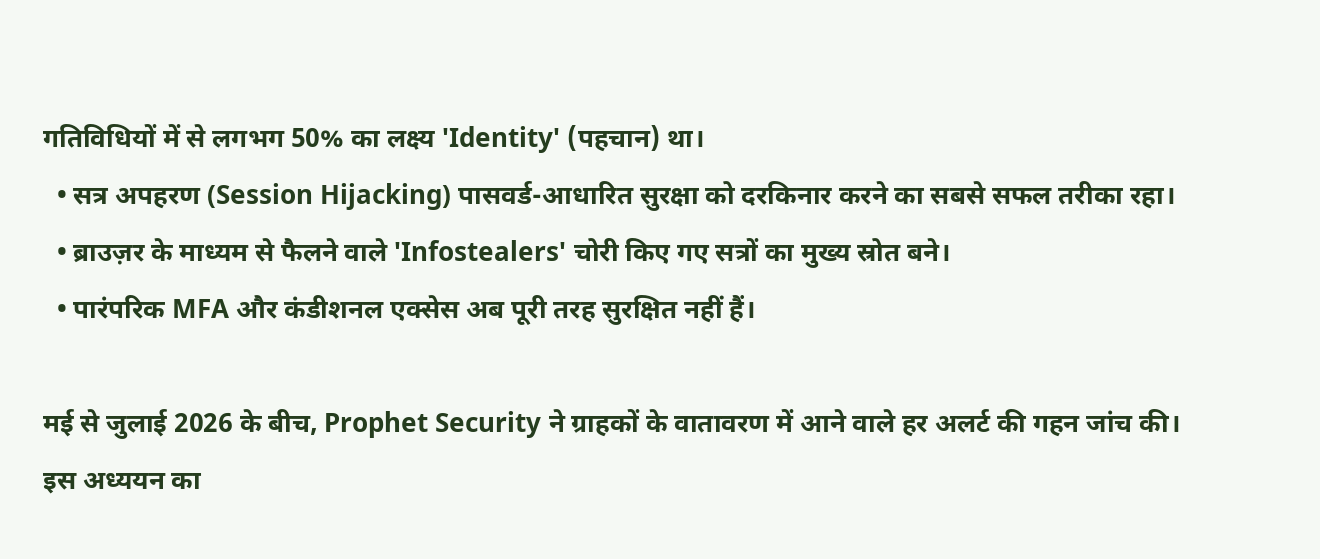गतिविधियों में से लगभग 50% का लक्ष्य 'Identity' (पहचान) था।
  • सत्र अपहरण (Session Hijacking) पासवर्ड-आधारित सुरक्षा को दरकिनार करने का सबसे सफल तरीका रहा।
  • ब्राउज़र के माध्यम से फैलने वाले 'Infostealers' चोरी किए गए सत्रों का मुख्य स्रोत बने।
  • पारंपरिक MFA और कंडीशनल एक्सेस अब पूरी तरह सुरक्षित नहीं हैं।

मई से जुलाई 2026 के बीच, Prophet Security ने ग्राहकों के वातावरण में आने वाले हर अलर्ट की गहन जांच की। इस अध्ययन का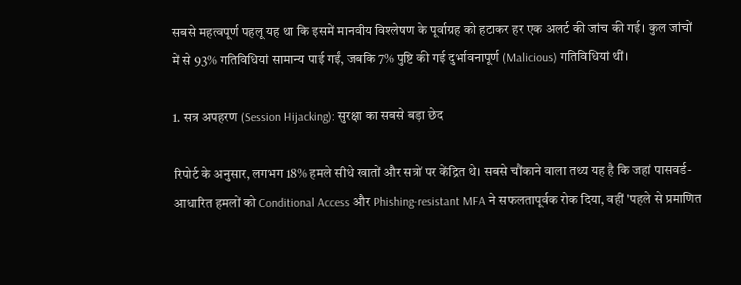सबसे महत्वपूर्ण पहलू यह था कि इसमें मानवीय विश्लेषण के पूर्वाग्रह को हटाकर हर एक अलर्ट की जांच की गई। कुल जांचों में से 93% गतिविधियां सामान्य पाई गईं, जबकि 7% पुष्टि की गई दुर्भावनापूर्ण (Malicious) गतिविधियां थीं।

1. सत्र अपहरण (Session Hijacking): सुरक्षा का सबसे बड़ा छेद

रिपोर्ट के अनुसार, लगभग 18% हमले सीधे खातों और सत्रों पर केंद्रित थे। सबसे चौंकाने वाला तथ्य यह है कि जहां पासवर्ड-आधारित हमलों को Conditional Access और Phishing-resistant MFA ने सफलतापूर्वक रोक दिया, वहीं 'पहले से प्रमाणित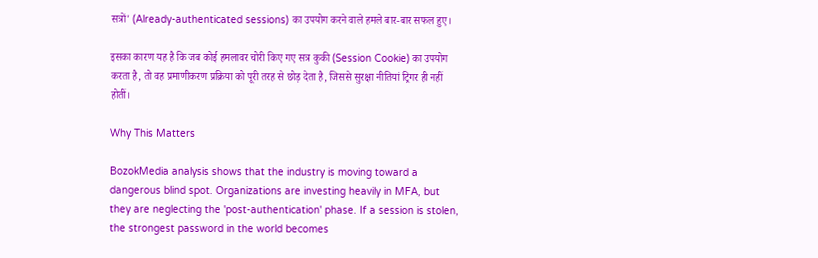सत्रों' (Already-authenticated sessions) का उपयोग करने वाले हमले बार-बार सफल हुए।

इसका कारण यह है कि जब कोई हमलावर चोरी किए गए सत्र कुकी (Session Cookie) का उपयोग करता है, तो वह प्रमाणीकरण प्रक्रिया को पूरी तरह से छोड़ देता है, जिससे सुरक्षा नीतियां ट्रिगर ही नहीं होतीं।

Why This Matters

BozokMedia analysis shows that the industry is moving toward a dangerous blind spot. Organizations are investing heavily in MFA, but they are neglecting the 'post-authentication' phase. If a session is stolen, the strongest password in the world becomes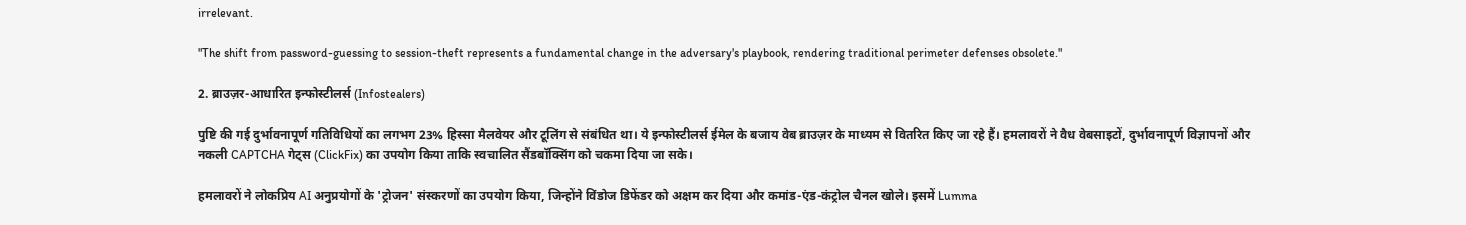irrelevant.

"The shift from password-guessing to session-theft represents a fundamental change in the adversary's playbook, rendering traditional perimeter defenses obsolete."

2. ब्राउज़र-आधारित इन्फोस्टीलर्स (Infostealers)

पुष्टि की गई दुर्भावनापूर्ण गतिविधियों का लगभग 23% हिस्सा मैलवेयर और टूलिंग से संबंधित था। ये इन्फोस्टीलर्स ईमेल के बजाय वेब ब्राउज़र के माध्यम से वितरित किए जा रहे हैं। हमलावरों ने वैध वेबसाइटों, दुर्भावनापूर्ण विज्ञापनों और नकली CAPTCHA गेट्स (ClickFix) का उपयोग किया ताकि स्वचालित सैंडबॉक्सिंग को चकमा दिया जा सके।

हमलावरों ने लोकप्रिय AI अनुप्रयोगों के 'ट्रोजन' संस्करणों का उपयोग किया, जिन्होंने विंडोज डिफेंडर को अक्षम कर दिया और कमांड-एंड-कंट्रोल चैनल खोले। इसमें Lumma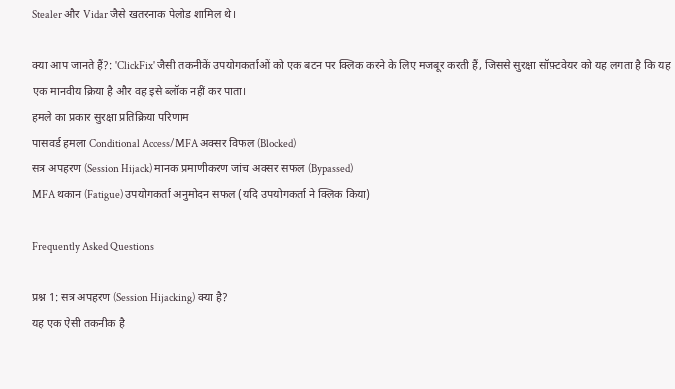Stealer और Vidar जैसे खतरनाक पेलोड शामिल थे।

क्या आप जानते हैं?: 'ClickFix' जैसी तकनीकें उपयोगकर्ताओं को एक बटन पर क्लिक करने के लिए मजबूर करती हैं, जिससे सुरक्षा सॉफ़्टवेयर को यह लगता है कि यह एक मानवीय क्रिया है और वह इसे ब्लॉक नहीं कर पाता।
हमले का प्रकार सुरक्षा प्रतिक्रिया परिणाम
पासवर्ड हमला Conditional Access/MFA अक्सर विफल (Blocked)
सत्र अपहरण (Session Hijack) मानक प्रमाणीकरण जांच अक्सर सफल (Bypassed)
MFA थकान (Fatigue) उपयोगकर्ता अनुमोदन सफल (यदि उपयोगकर्ता ने क्लिक किया)

Frequently Asked Questions

प्रश्न 1: सत्र अपहरण (Session Hijacking) क्या है?
यह एक ऐसी तकनीक है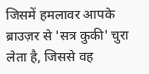जिसमें हमलावर आपके ब्राउज़र से 'सत्र कुकी' चुरा लेता है, जिससे वह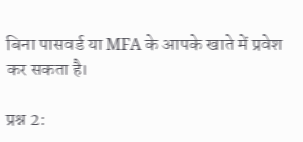बिना पासवर्ड या MFA के आपके खाते में प्रवेश कर सकता है।

प्रश्न 2: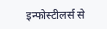इन्फोस्टीलर्स से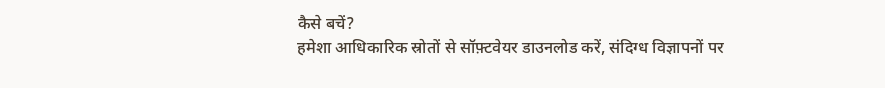कैसे बचें?
हमेशा आधिकारिक स्रोतों से सॉफ़्टवेयर डाउनलोड करें, संदिग्ध विज्ञापनों पर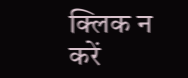क्लिक न करें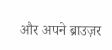और अपने ब्राउज़र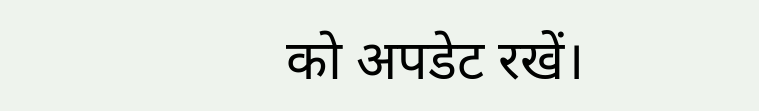को अपडेट रखें।